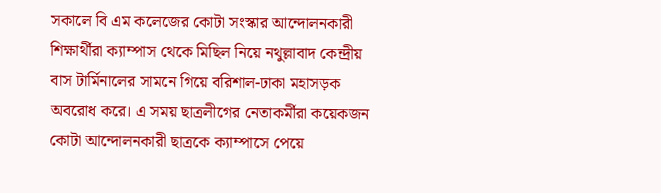সকালে বি এম কলেজের কোটা সংস্কার আন্দোলনকারী শিক্ষার্থীরা ক্যাম্পাস থেকে মিছিল নিয়ে নথুল্লাবাদ কেন্দ্রীয় বাস টার্মিনালের সামনে গিয়ে বরিশাল-ঢাকা মহাসড়ক অবরোধ করে। এ সময় ছাত্রলীগের নেতাকর্মীরা কয়েকজন কোটা আন্দোলনকারী ছাত্রকে ক্যাম্পাসে পেয়ে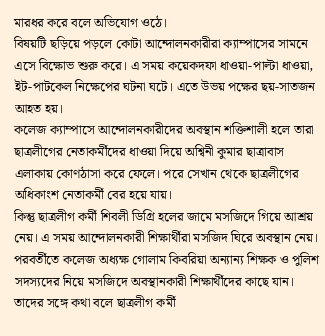মারধর করে বলে অভিযোগ ওঠে।
বিষয়টি ছড়িয়ে পড়লে কোটা আন্দোলনকারীরা ক্যাম্পাসের সামনে এসে বিক্ষোভ শুরু করে। এ সময় কয়েকদফা ধাওয়া-পাল্টা ধাওয়া, ইট-পাটকেল নিক্ষেপের ঘটনা ঘটে। এতে উভয় পক্ষের ছয়-সাতজন আহত হয়।
কলেজ ক্যাম্পাসে আন্দোলনকারীদের অবস্থান শক্তিশালী হলে তারা ছাত্রলীগের নেতাকর্মীদের ধাওয়া দিয়ে অশ্বিনী কুমার ছাত্রাবাস এলাকায় কোণঠাসা করে ফেলে। পরে সেখান থেকে ছাত্রলীগের অধিকাংশ নেতাকর্মী বের হয়ে যায়।
কিন্তু ছাত্রলীগ কর্মী শিবলী ডিগ্রি হলের জামে মসজিদে গিয়ে আশ্রয় নেয়। এ সময় আন্দোলনকারী শিক্ষার্থীরা মসজিদ ঘিরে অবস্থান নেয়। পরবর্তীতে কলেজ অধ্যক্ষ গোলাম কিবরিয়া অন্যান্য শিক্ষক ও পুলিশ সদস্যদের নিয়ে মসজিদে অবস্থানকারী শিক্ষার্থীদের কাছে যান।
তাদের সঙ্গে কথা বলে ছাত্রলীগ কর্মী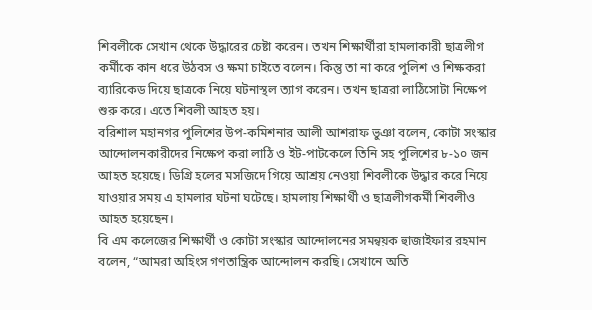শিবলীকে সেখান থেকে উদ্ধারের চেষ্টা করেন। তখন শিক্ষার্থীরা হামলাকারী ছাত্রলীগ কর্মীকে কান ধরে উঠবস ও ক্ষমা চাইতে বলেন। কিন্তু তা না করে পুলিশ ও শিক্ষকরা ব্যারিকেড দিয়ে ছাত্রকে নিয়ে ঘটনাস্থল ত্যাগ করেন। তখন ছাত্ররা লাঠিসোটা নিক্ষেপ শুরু করে। এতে শিবলী আহত হয়।
বরিশাল মহানগর পুলিশের উপ-কমিশনার আলী আশরাফ ভুঞা বলেন, কোটা সংস্কার আন্দোলনকারীদের নিক্ষেপ করা লাঠি ও ইট-পাটকেলে তিনি সহ পুলিশের ৮-১০ জন আহত হয়েছে। ডিগ্রি হলের মসজিদে গিয়ে আশ্রয় নেওয়া শিবলীকে উদ্ধার করে নিয়ে যাওয়ার সময় এ হামলার ঘটনা ঘটেছে। হামলায় শিক্ষার্থী ও ছাত্রলীগকর্মী শিবলীও আহত হয়েছেন।
বি এম কলেজের শিক্ষার্থী ও কোটা সংস্কার আন্দোলনের সমন্বয়ক হুাজাইফার রহমান বলেন, “আমরা অহিংস গণতান্ত্রিক আন্দোলন করছি। সেখানে অতি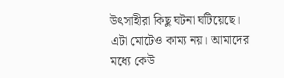উৎসাহীরা কিছু ঘটনা ঘটিয়েছে। এটা মোটেও কাম্য নয়। আমাদের মধ্যে কেউ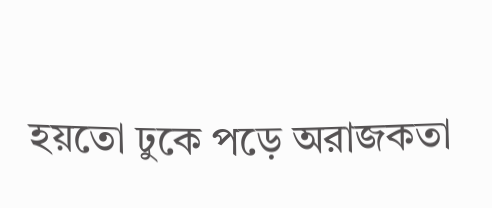হয়তো ঢুকে পড়ে অরাজকতা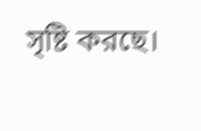সৃষ্টি করছে।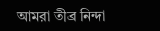আমরা তীব্র নিন্দা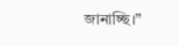জানাচ্ছি।”